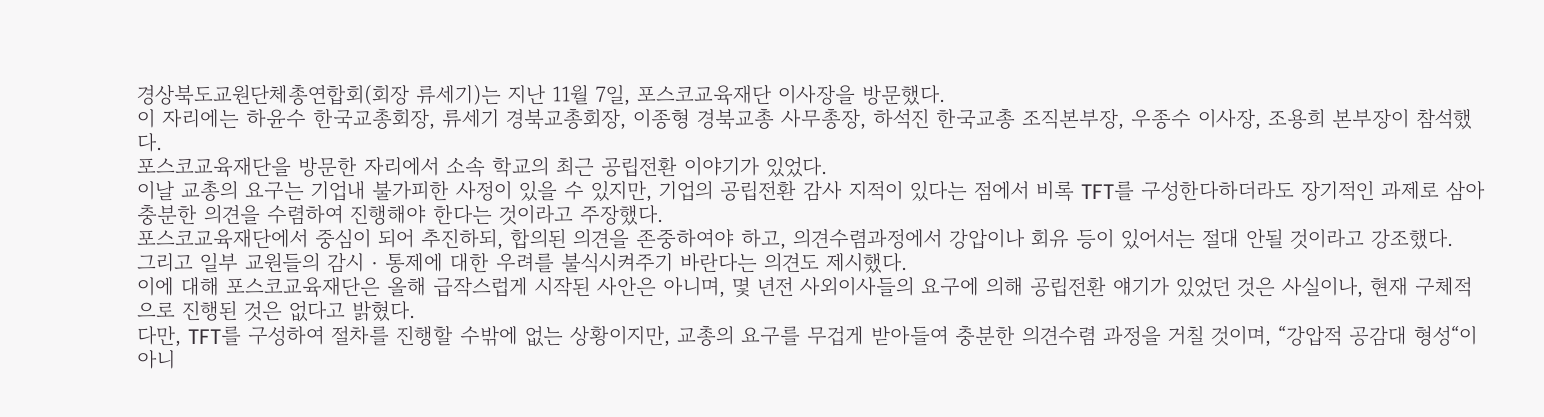경상북도교원단체총연합회(회장 류세기)는 지난 11월 7일, 포스코교육재단 이사장을 방문했다.
이 자리에는 하윤수 한국교총회장, 류세기 경북교총회장, 이종형 경북교총 사무총장, 하석진 한국교총 조직본부장, 우종수 이사장, 조용희 본부장이 참석했다.
포스코교육재단을 방문한 자리에서 소속 학교의 최근 공립전환 이야기가 있었다.
이날 교총의 요구는 기업내 불가피한 사정이 있을 수 있지만, 기업의 공립전환 감사 지적이 있다는 점에서 비록 TFT를 구성한다하더라도 장기적인 과제로 삼아 충분한 의견을 수렴하여 진행해야 한다는 것이라고 주장했다.
포스코교육재단에서 중심이 되어 추진하되, 합의된 의견을 존중하여야 하고, 의견수렴과정에서 강압이나 회유 등이 있어서는 절대 안될 것이라고 강조했다.
그리고 일부 교원들의 감시‧통제에 대한 우려를 불식시켜주기 바란다는 의견도 제시했다.
이에 대해 포스코교육재단은 올해 급작스럽게 시작된 사안은 아니며, 몇 년전 사외이사들의 요구에 의해 공립전환 얘기가 있었던 것은 사실이나, 현재 구체적으로 진행된 것은 없다고 밝혔다.
다만, TFT를 구성하여 절차를 진행할 수밖에 없는 상황이지만, 교총의 요구를 무겁게 받아들여 충분한 의견수렴 과정을 거칠 것이며, “강압적 공감대 형성“이 아니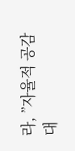라, ”자율적 공감대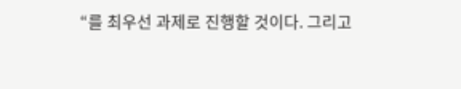“를 최우선 과제로 진행할 것이다. 그리고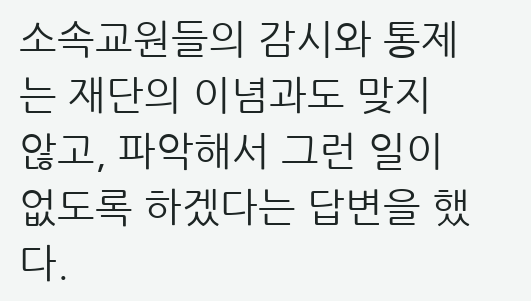소속교원들의 감시와 통제는 재단의 이념과도 맞지 않고, 파악해서 그런 일이 없도록 하겠다는 답변을 했다.